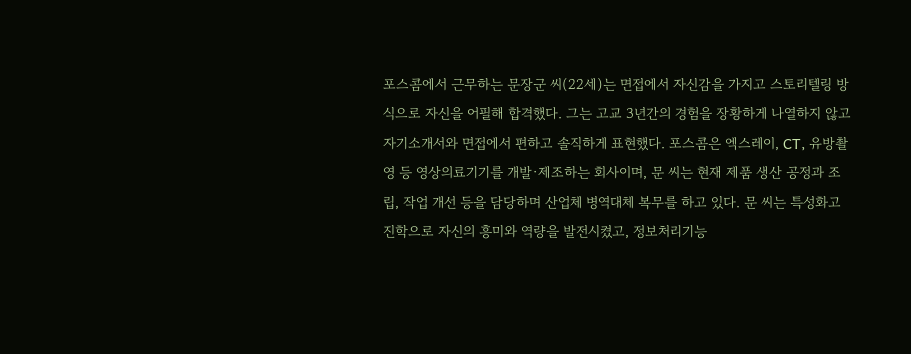포스콤에서 근무하는 문장군 씨(22세)는 면접에서 자신감을 가지고 스토리텔링 방식으로 자신을 어필해 합격했다. 그는 고교 3년간의 경험을 장황하게 나열하지 않고 자기소개서와 면접에서 편하고 솔직하게 표현했다. 포스콤은 엑스레이, CT, 유방촬영 등 영상의료기기를 개발·제조하는 회사이며, 문 씨는 현재 제품 생산 공정과 조립, 작업 개선 등을 담당하며 산업체 병역대체 복무를 하고 있다. 문 씨는 특성화고 진학으로 자신의 흥미와 역량을 발전시켰고, 정보처리기능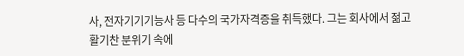사, 전자기기기능사 등 다수의 국가자격증을 취득했다. 그는 회사에서 젊고 활기찬 분위기 속에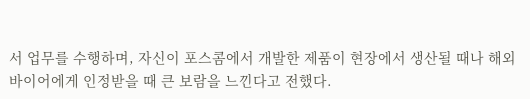서 업무를 수행하며, 자신이 포스콤에서 개발한 제품이 현장에서 생산될 때나 해외 바이어에게 인정받을 때 큰 보람을 느낀다고 전했다.